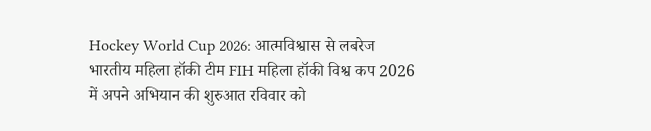Hockey World Cup 2026: आत्मविश्वास से लबरेज भारतीय महिला हॉकी टीम FIH महिला हॉकी विश्व कप 2026 में अपने अभियान की शुरुआत रविवार को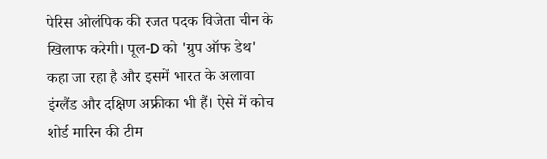पेरिस ओलंपिक की रजत पदक विजेता चीन के खिलाफ करेगी। पूल-D को 'ग्रुप ऑफ डेथ' कहा जा रहा है और इसमें भारत के अलावा इंग्लैंड और दक्षिण अफ्रीका भी हैं। ऐसे में कोच शोर्ड मारिन की टीम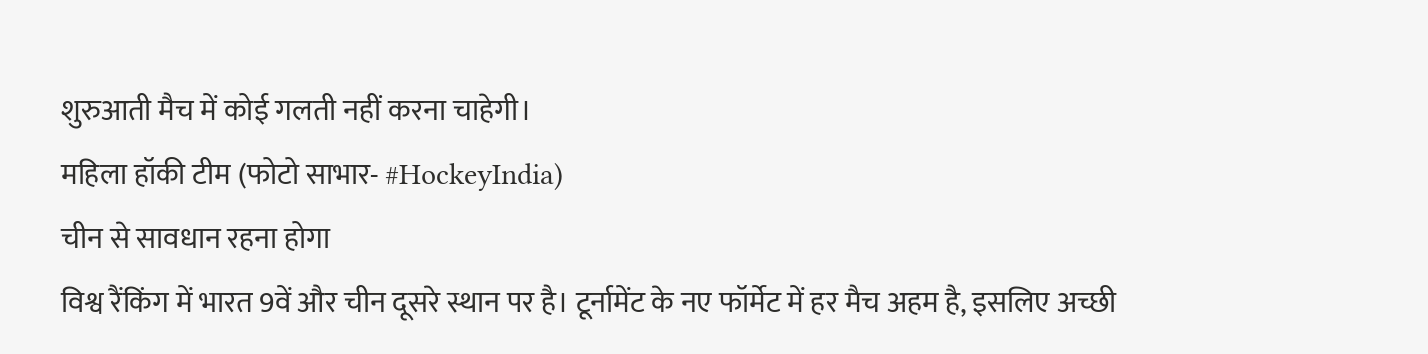शुरुआती मैच में कोई गलती नहीं करना चाहेगी।
महिला हॉकी टीम (फोटो साभार- #HockeyIndia)
चीन से सावधान रहना होगा
विश्व रैंकिंग में भारत 9वें और चीन दूसरे स्थान पर है। टूर्नामेंट के नए फॉर्मेट में हर मैच अहम है, इसलिए अच्छी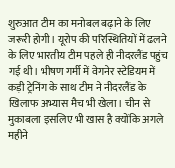शुरुआत टीम का मनोबल बढ़ाने के लिए जरूरी होगी। यूरोप की परिस्थितियों में ढलने के लिए भारतीय टीम पहले ही नीदरलैंड पहुंच गई थी। भीषण गर्मी में वेगनेर स्टेडियम में कड़ी ट्रेनिंग के साथ टीम ने नीदरलैंड के खिलाफ अभ्यास मैच भी खेला। चीन से मुकाबला इसलिए भी खास है क्योंकि अगले महीने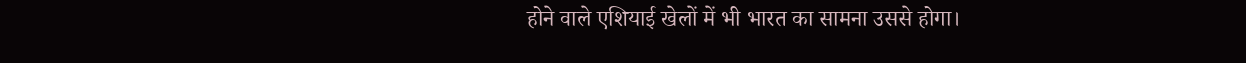होने वाले एशियाई खेलों में भी भारत का सामना उससे होगा।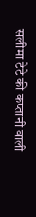सलीमा टेटे की कप्तानी वाली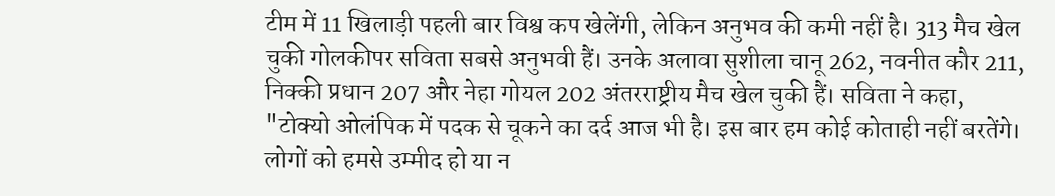टीम में 11 खिलाड़ी पहली बार विश्व कप खेलेंगी, लेकिन अनुभव की कमी नहीं है। 313 मैच खेल चुकी गोलकीपर सविता सबसे अनुभवी हैं। उनके अलावा सुशीला चानू 262, नवनीत कौर 211, निक्की प्रधान 207 और नेहा गोयल 202 अंतरराष्ट्रीय मैच खेल चुकी हैं। सविता ने कहा, "टोक्यो ओलंपिक में पदक से चूकने का दर्द आज भी है। इस बार हम कोई कोताही नहीं बरतेंगे। लोगों को हमसे उम्मीद हो या न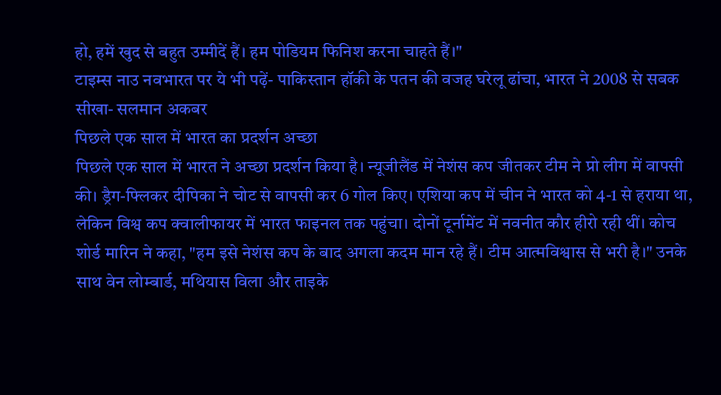हो, हमें खुद से बहुत उम्मीदें हैं। हम पोडियम फिनिश करना चाहते हैं।"
टाइम्स नाउ नवभारत पर ये भी पढ़ें- पाकिस्तान हॉकी के पतन की वजह घरेलू ढांचा, भारत ने 2008 से सबक सीखा- सलमान अकबर
पिछले एक साल में भारत का प्रदर्शन अच्छा
पिछले एक साल में भारत ने अच्छा प्रदर्शन किया है। न्यूजीलैंड में नेशंस कप जीतकर टीम ने प्रो लीग में वापसी की। ड्रैग-फ्लिकर दीपिका ने चोट से वापसी कर 6 गोल किए। एशिया कप में चीन ने भारत को 4-1 से हराया था, लेकिन विश्व कप क्वालीफायर में भारत फाइनल तक पहुंचा। दोनों टूर्नामेंट में नवनीत कौर हीरो रही थीं। कोच शोर्ड मारिन ने कहा, "हम इसे नेशंस कप के बाद अगला कदम मान रहे हैं। टीम आत्मविश्वास से भरी है।" उनके साथ वेन लोम्बार्ड, मथियास विला और ताइके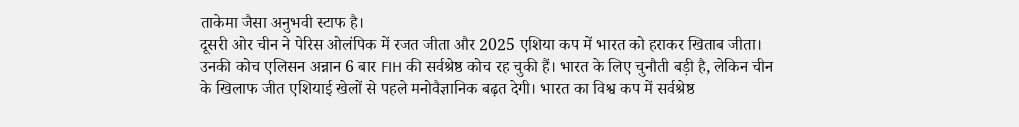ताकेमा जैसा अनुभवी स्टाफ है।
दूसरी ओर चीन ने पेरिस ओलंपिक में रजत जीता और 2025 एशिया कप में भारत को हराकर खिताब जीता। उनकी कोच एलिसन अन्नान 6 बार FIH की सर्वश्रेष्ठ कोच रह चुकी हैं। भारत के लिए चुनौती बड़ी है, लेकिन चीन के खिलाफ जीत एशियाई खेलों से पहले मनोवैज्ञानिक बढ़त देगी। भारत का विश्व कप में सर्वश्रेष्ठ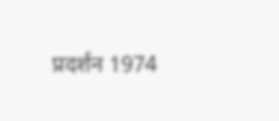प्रदर्शन 1974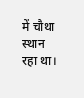में चौथा स्थान रहा था।